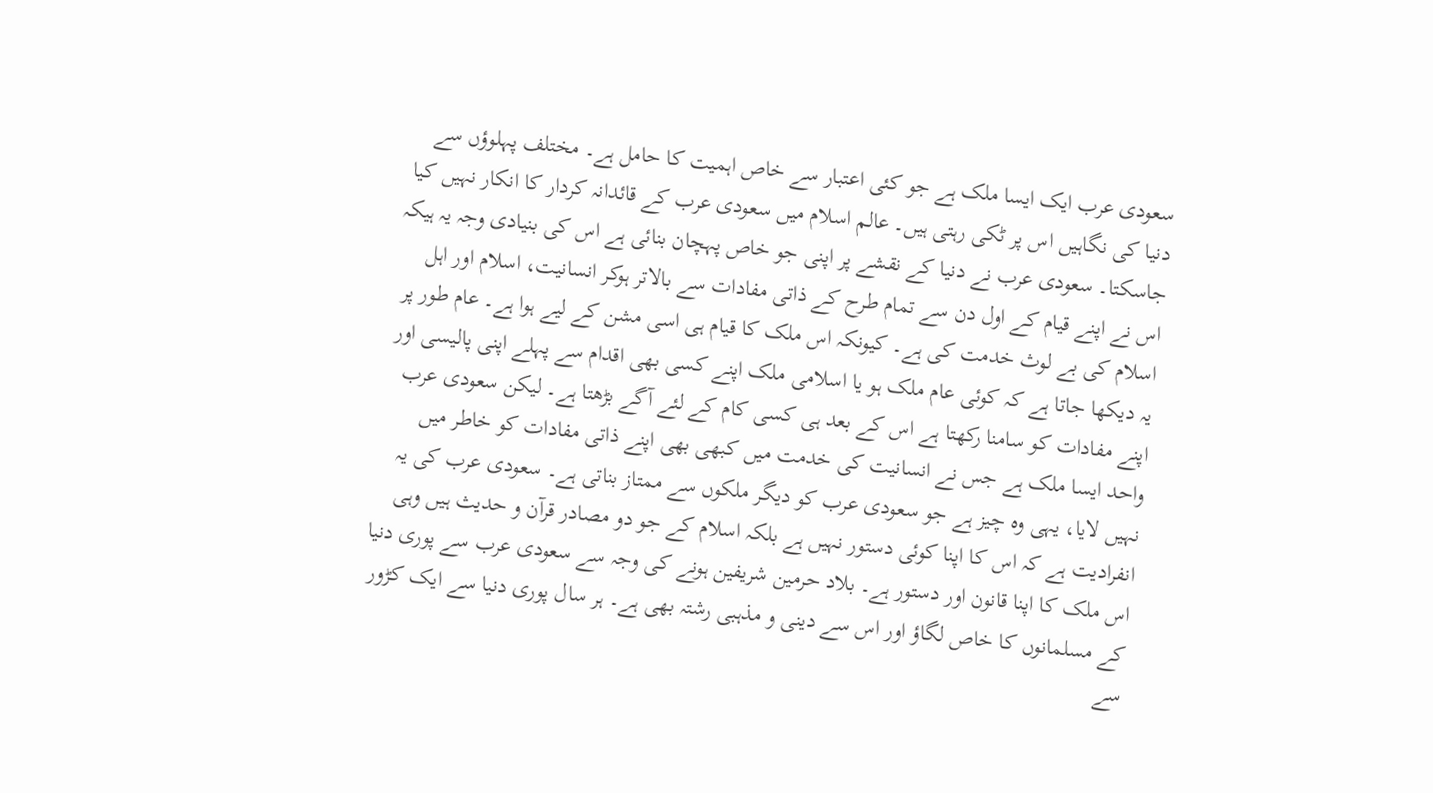سعودی عرب ایک ایسا ملک ہے جو کئی اعتبار سے خاص اہمیت کا حامل ہے۔ مختلف پہلوؤں سے دنیا کی نگاہیں اس پر ٹکی رہتی ہیں۔ عالم اسلام میں سعودی عرب کے قائدانہ کردار کا انکار نہیں کیا جاسکتا۔ سعودی عرب نے دنیا کے نقشے پر اپنی جو خاص پہچان بنائی ہے اس کی بنیادی وجہ یہ ہیکہ اس نے اپنے قیام کے اول دن سے تمام طرح کے ذاتی مفادات سے بالاتر ہوکر انسانیت، اسلام اور اہل اسلام کی بے لوث خدمت کی ہے۔ کیونکہ اس ملک کا قیام ہی اسی مشن کے لیے ہوا ہے۔ عام طور پر یہ دیکھا جاتا ہے کہ کوئی عام ملک ہو یا اسلامی ملک اپنے کسی بھی اقدام سے پہلے اپنی پالیسی اور اپنے مفادات کو سامنا رکھتا ہے اس کے بعد ہی کسی کام کے لئے آگے بڑھتا ہے۔ لیکن سعودی عرب واحد ایسا ملک ہے جس نے انسانیت کی خدمت میں کبھی بھی اپنے ذاتی مفادات کو خاطر میں نہیں لایا، یہی وہ چیز ہے جو سعودی عرب کو دیگر ملکوں سے ممتاز بناتی ہے۔ سعودی عرب کی یہ انفرادیت ہے کہ اس کا اپنا کوئی دستور نہیں ہے بلکہ اسلام کے جو دو مصادر قرآن و حدیث ہیں وہی اس ملک کا اپنا قانون اور دستور ہے۔ بلاد حرمین شریفین ہونے کی وجہ سے سعودی عرب سے پوری دنیا کے مسلمانوں کا خاص لگاؤ اور اس سے دینی و مذہبی رشتہ بھی ہے۔ ہر سال پوری دنیا سے ایک کڑور سے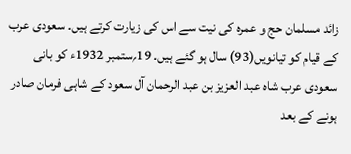زائد مسلمان حج و عمرہ کی نیت سے اس کی زیارت کرتے ہیں۔ سعودی عرب کے قیام کو تیانویں(93) سال ہو گئے ہیں۔ 19؍ستمبر 1932ء کو بانی سعودی عرب شاہ عبد العزیز بن عبد الرحمان آل سعود کے شاہی فرمان صادر ہونے کے بعد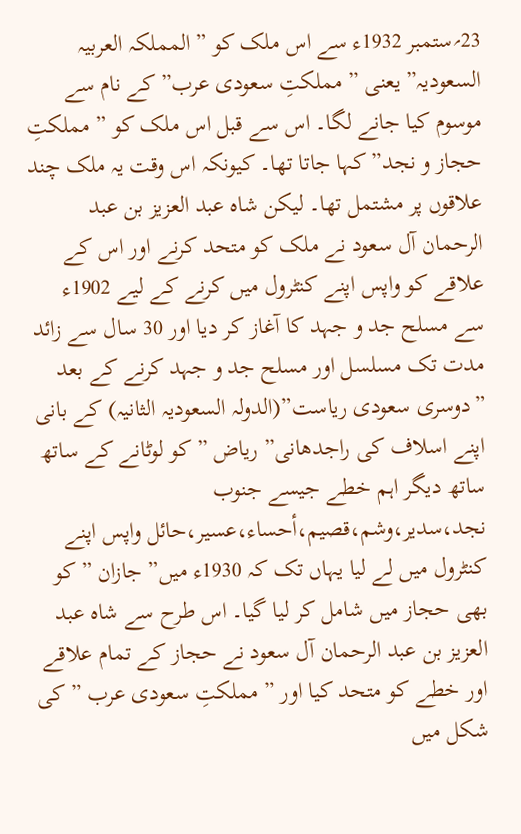23؍ستمبر 1932ء سے اس ملک کو ” المملکہ العربیہ السعودیہ” یعنی ” مملکتِ سعودی عرب” کے نام سے موسوم کیا جانے لگا۔ اس سے قبل اس ملک کو ” مملکتِ حجاز و نجد” کہا جاتا تھا۔ کیونکہ اس وقت یہ ملک چند علاقوں پر مشتمل تھا۔ لیکن شاہ عبد العزیز بن عبد الرحمان آل سعود نے ملک کو متحد کرنے اور اس کے علاقے کو واپس اپنے کنٹرول میں کرنے کے لیے 1902ء سے مسلح جد و جہد کا آغاز کر دیا اور 30 سال سے زائد مدت تک مسلسل اور مسلح جد و جہد کرنے کے بعد ”دوسری سعودی ریاست”(الدولہ السعودیہ الثانیہ) کے بانی اپنے اسلاف کی راجدھانی” ریاض ” کو لوٹانے کے ساتھ ساتھ دیگر اہم خطے جیسے جنوب نجد،سدیر،وشم،قصیم،أحساء،عسیر،حائل واپس اپنے کنٹرول میں لے لیا یہاں تک کہ 1930ء میں” جازان ” کو بھی حجاز میں شامل کر لیا گیا۔ اس طرح سے شاہ عبد العزیز بن عبد الرحمان آل سعود نے حجاز کے تمام علاقے اور خطے کو متحد کیا اور ” مملکتِ سعودی عرب ” کی شکل میں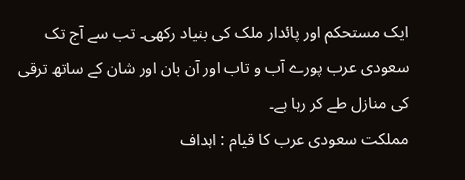ایک مستحکم اور پائدار ملک کی بنیاد رکھی۔ تب سے آج تک سعودی عرب پورے آب و تاب اور آن بان اور شان کے ساتھ ترقی کی منازل طے کر رہا ہے۔
مملکت سعودی عرب کا قیام : اہداف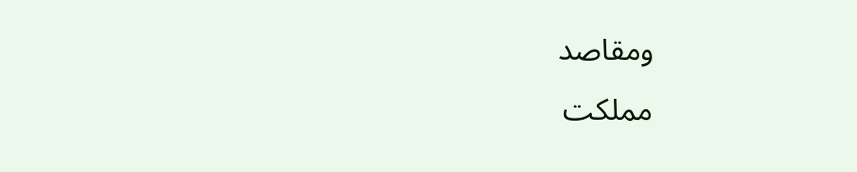ومقاصد
مملکت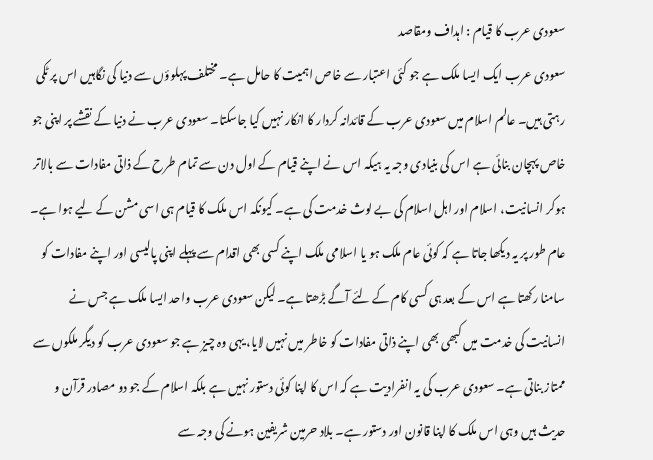سعودی عرب کا قیام : اہداف ومقاصد
سعودی عرب ایک ایسا ملک ہے جو کئی اعتبار سے خاص اہمیت کا حامل ہے۔ مختلف پہلوؤں سے دنیا کی نگاہیں اس پر ٹکی رہتی ہیں۔ عالم اسلام میں سعودی عرب کے قائدانہ کردار کا انکار نہیں کیا جاسکتا۔ سعودی عرب نے دنیا کے نقشے پر اپنی جو خاص پہچان بنائی ہے اس کی بنیادی وجہ یہ ہیکہ اس نے اپنے قیام کے اول دن سے تمام طرح کے ذاتی مفادات سے بالاتر ہوکر انسانیت، اسلام اور اہل اسلام کی بے لوث خدمت کی ہے۔ کیونکہ اس ملک کا قیام ہی اسی مشن کے لیے ہوا ہے۔ عام طور پر یہ دیکھا جاتا ہے کہ کوئی عام ملک ہو یا اسلامی ملک اپنے کسی بھی اقدام سے پہلے اپنی پالیسی اور اپنے مفادات کو سامنا رکھتا ہے اس کے بعد ہی کسی کام کے لئے آگے بڑھتا ہے۔ لیکن سعودی عرب واحد ایسا ملک ہے جس نے انسانیت کی خدمت میں کبھی بھی اپنے ذاتی مفادات کو خاطر میں نہیں لایا، یہی وہ چیز ہے جو سعودی عرب کو دیگر ملکوں سے ممتاز بناتی ہے۔ سعودی عرب کی یہ انفرادیت ہے کہ اس کا اپنا کوئی دستور نہیں ہے بلکہ اسلام کے جو دو مصادر قرآن و حدیث ہیں وہی اس ملک کا اپنا قانون اور دستور ہے۔ بلاد حرمین شریفین ہونے کی وجہ سے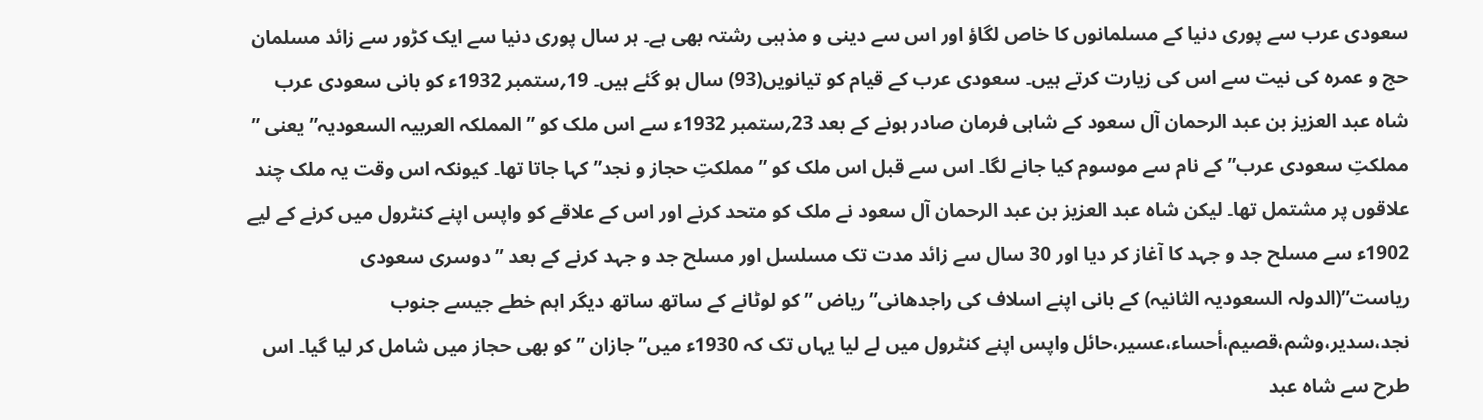سعودی عرب سے پوری دنیا کے مسلمانوں کا خاص لگاؤ اور اس سے دینی و مذہبی رشتہ بھی ہے۔ ہر سال پوری دنیا سے ایک کڑور سے زائد مسلمان حج و عمرہ کی نیت سے اس کی زیارت کرتے ہیں۔ سعودی عرب کے قیام کو تیانویں(93) سال ہو گئے ہیں۔ 19؍ستمبر 1932ء کو بانی سعودی عرب شاہ عبد العزیز بن عبد الرحمان آل سعود کے شاہی فرمان صادر ہونے کے بعد 23؍ستمبر 1932ء سے اس ملک کو ” المملکہ العربیہ السعودیہ” یعنی ” مملکتِ سعودی عرب” کے نام سے موسوم کیا جانے لگا۔ اس سے قبل اس ملک کو ” مملکتِ حجاز و نجد” کہا جاتا تھا۔ کیونکہ اس وقت یہ ملک چند علاقوں پر مشتمل تھا۔ لیکن شاہ عبد العزیز بن عبد الرحمان آل سعود نے ملک کو متحد کرنے اور اس کے علاقے کو واپس اپنے کنٹرول میں کرنے کے لیے 1902ء سے مسلح جد و جہد کا آغاز کر دیا اور 30 سال سے زائد مدت تک مسلسل اور مسلح جد و جہد کرنے کے بعد ”دوسری سعودی ریاست”(الدولہ السعودیہ الثانیہ) کے بانی اپنے اسلاف کی راجدھانی” ریاض ” کو لوٹانے کے ساتھ ساتھ دیگر اہم خطے جیسے جنوب نجد،سدیر،وشم،قصیم،أحساء،عسیر،حائل واپس اپنے کنٹرول میں لے لیا یہاں تک کہ 1930ء میں” جازان ” کو بھی حجاز میں شامل کر لیا گیا۔ اس طرح سے شاہ عبد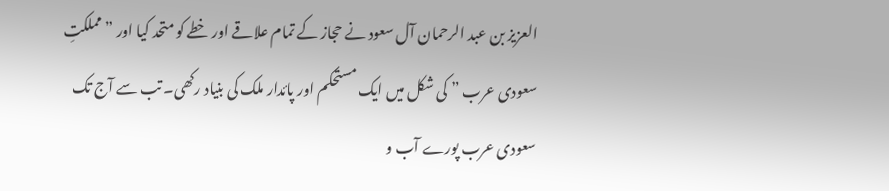العزیز بن عبد الرحمان آل سعود نے حجاز کے تمام علاقے اور خطے کو متحد کیا اور ” مملکتِ سعودی عرب ” کی شکل میں ایک مستحکم اور پائدار ملک کی بنیاد رکھی۔ تب سے آج تک سعودی عرب پورے آب و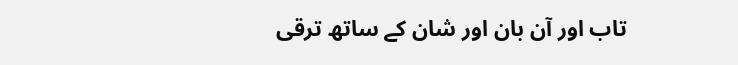تاب اور آن بان اور شان کے ساتھ ترقی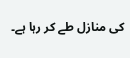کی منازل طے کر رہا ہے۔